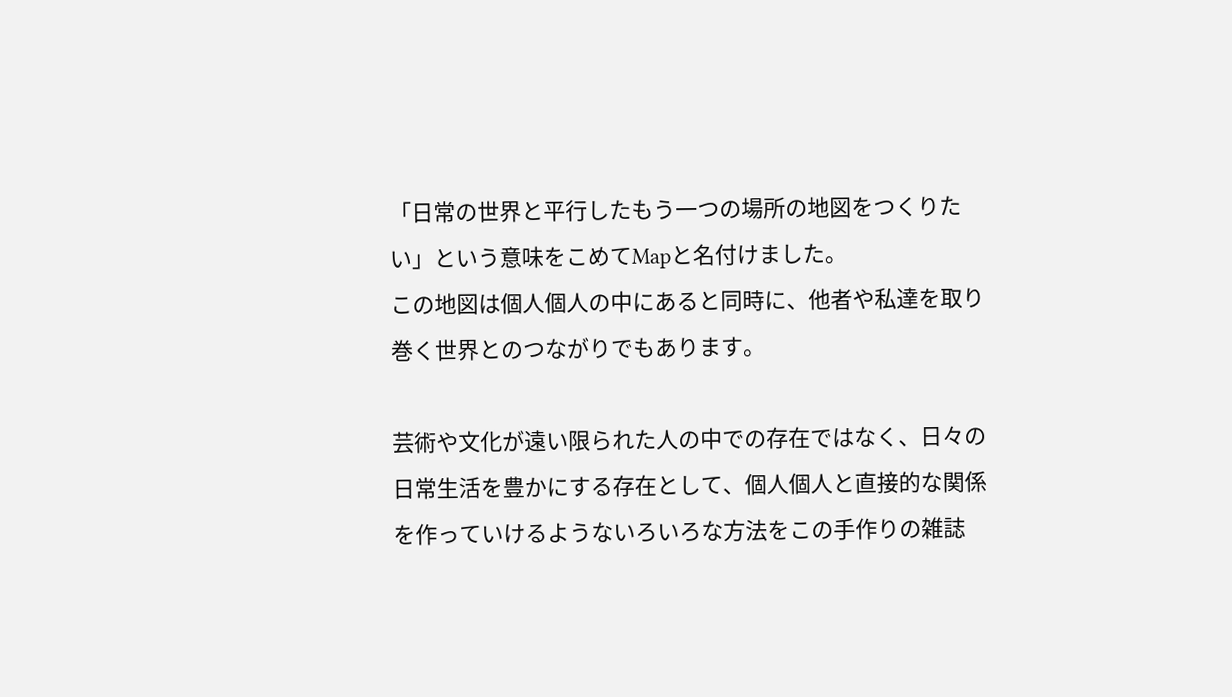「日常の世界と平行したもう一つの場所の地図をつくりたい」という意味をこめてMapと名付けました。
この地図は個人個人の中にあると同時に、他者や私達を取り巻く世界とのつながりでもあります。

芸術や文化が遠い限られた人の中での存在ではなく、日々の日常生活を豊かにする存在として、個人個人と直接的な関係を作っていけるようないろいろな方法をこの手作りの雑誌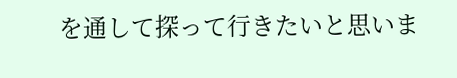を通して探って行きたいと思いま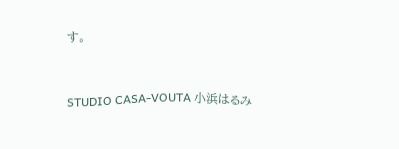す。



STUDIO CASA-VOUTA 小浜はるみ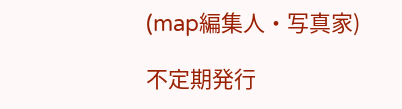(map編集人・写真家)

不定期発行